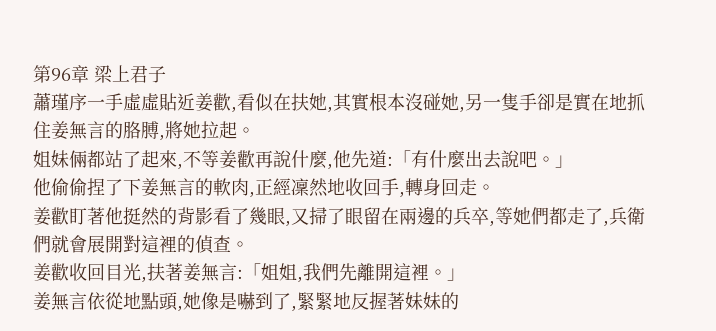第96章 梁上君子
蕭瑾序一手虛虛貼近姜歡,看似在扶她,其實根本沒碰她,另一隻手卻是實在地抓住姜無言的胳膊,將她拉起。
姐妹倆都站了起來,不等姜歡再說什麼,他先道:「有什麼出去說吧。」
他偷偷捏了下姜無言的軟肉,正經凜然地收回手,轉身回走。
姜歡盯著他挺然的背影看了幾眼,又掃了眼留在兩邊的兵卒,等她們都走了,兵衛們就會展開對這裡的偵查。
姜歡收回目光,扶著姜無言:「姐姐,我們先離開這裡。」
姜無言依從地點頭,她像是嚇到了,緊緊地反握著妹妹的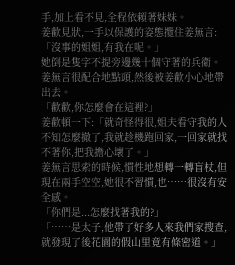手,加上看不見,全程依賴著妹妹。
姜歡見狀,一手以保護的姿態攬住姜無言:「沒事的姐姐,有我在呢。」
她倒是隻字不提旁邊幾十個守著的兵衛。
姜無言很配合地點頭,然後被姜歡小心地帶出去。
「歡歡,你怎麼會在這裡?」
姜歡頓一下:「就奇怪得很,姐夫看守我的人不知怎麼撤了,我就趁機跑回家,一回家就找不著你,把我擔心壞了。」
姜無言思索的時候,慣性地想轉一轉盲杖,但現在兩手空空,她很不習慣,也……很沒有安全感。
「你們是...怎麼找著我的?」
「……是太子,他帶了好多人來我們家搜查,就發現了後花園的假山里竟有條密道。」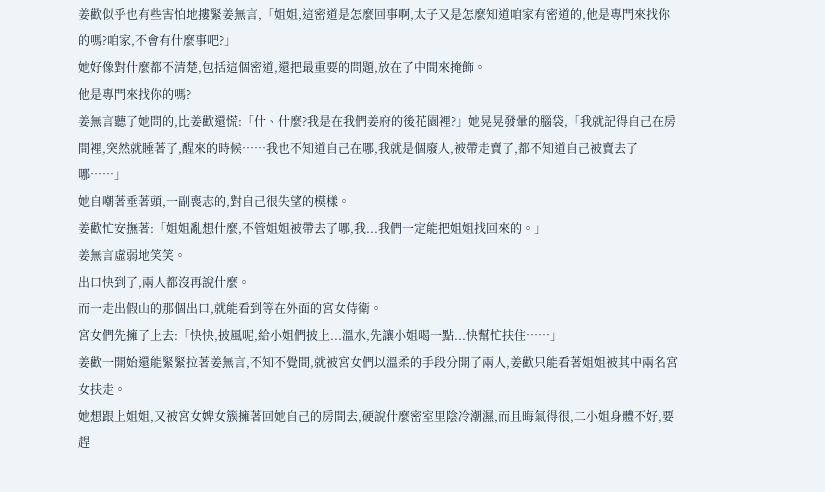姜歡似乎也有些害怕地摟緊姜無言,「姐姐,這密道是怎麼回事啊,太子又是怎麼知道咱家有密道的,他是專門來找你的嗎?咱家,不會有什麼事吧?」
她好像對什麼都不清楚,包括這個密道,還把最重要的問題,放在了中間來掩飾。
他是專門來找你的嗎?
姜無言聽了她問的,比姜歡還慌:「什、什麼?我是在我們姜府的後花園裡?」她晃晃發暈的腦袋,「我就記得自己在房間裡,突然就睡著了,醒來的時候……我也不知道自己在哪,我就是個廢人,被帶走賣了,都不知道自己被賣去了哪……」
她自嘲著垂著頭,一副喪志的,對自己很失望的模樣。
姜歡忙安撫著:「姐姐亂想什麼,不管姐姐被帶去了哪,我...我們一定能把姐姐找回來的。」
姜無言虛弱地笑笑。
出口快到了,兩人都沒再說什麼。
而一走出假山的那個出口,就能看到等在外面的宮女侍衛。
宮女們先擁了上去:「快快,披風呢,給小姐們披上...溫水,先讓小姐喝一點...快幫忙扶住……」
姜歡一開始還能緊緊拉著姜無言,不知不覺間,就被宮女們以溫柔的手段分開了兩人,姜歡只能看著姐姐被其中兩名宮女扶走。
她想跟上姐姐,又被宮女婢女簇擁著回她自己的房間去,硬說什麼密室里陰冷潮濕,而且晦氣得很,二小姐身體不好,要趕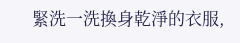緊洗一洗換身乾淨的衣服,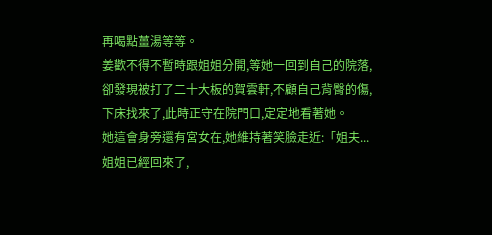再喝點薑湯等等。
姜歡不得不暫時跟姐姐分開,等她一回到自己的院落,卻發現被打了二十大板的賀雲軒,不顧自己背臀的傷,下床找來了,此時正守在院門口,定定地看著她。
她這會身旁還有宮女在,她維持著笑臉走近:「姐夫...姐姐已經回來了,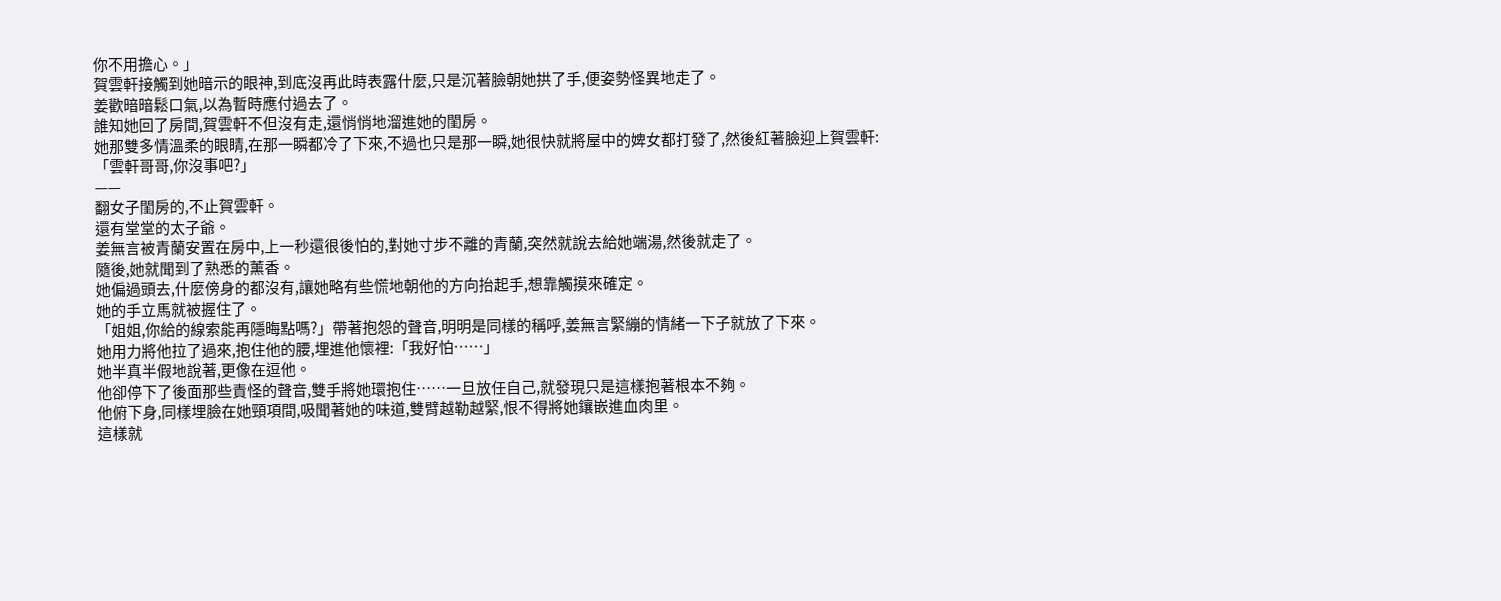你不用擔心。」
賀雲軒接觸到她暗示的眼神,到底沒再此時表露什麼,只是沉著臉朝她拱了手,便姿勢怪異地走了。
姜歡暗暗鬆口氣,以為暫時應付過去了。
誰知她回了房間,賀雲軒不但沒有走,還悄悄地溜進她的閨房。
她那雙多情溫柔的眼睛,在那一瞬都冷了下來,不過也只是那一瞬,她很快就將屋中的婢女都打發了,然後紅著臉迎上賀雲軒:
「雲軒哥哥,你沒事吧?」
——
翻女子閨房的,不止賀雲軒。
還有堂堂的太子爺。
姜無言被青蘭安置在房中,上一秒還很後怕的,對她寸步不離的青蘭,突然就說去給她端湯,然後就走了。
隨後,她就聞到了熟悉的薰香。
她偏過頭去,什麼傍身的都沒有,讓她略有些慌地朝他的方向抬起手,想靠觸摸來確定。
她的手立馬就被握住了。
「姐姐,你給的線索能再隱晦點嗎?」帶著抱怨的聲音,明明是同樣的稱呼,姜無言緊繃的情緒一下子就放了下來。
她用力將他拉了過來,抱住他的腰,埋進他懷裡:「我好怕……」
她半真半假地說著,更像在逗他。
他卻停下了後面那些責怪的聲音,雙手將她環抱住……一旦放任自己,就發現只是這樣抱著根本不夠。
他俯下身,同樣埋臉在她頸項間,吸聞著她的味道,雙臂越勒越緊,恨不得將她鑲嵌進血肉里。
這樣就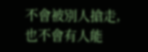不會被別人搶走,也不會有人能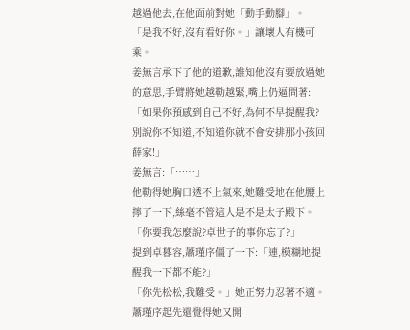越過他去,在他面前對她「動手動腳」。
「是我不好,沒有看好你。」讓壞人有機可乘。
姜無言承下了他的道歉,誰知他沒有要放過她的意思,手臂將她越勒越緊,嘴上仍逼問著:「如果你預感到自己不好,為何不早提醒我?別說你不知道,不知道你就不會安排那小孩回薛家!」
姜無言:「……」
他勒得她胸口透不上氣來,她難受地在他腰上擰了一下,絲毫不管這人是不是太子殿下。
「你要我怎麼說?卓世子的事你忘了?」
提到卓暮容,蕭瑾序僵了一下:「連,模糊地提醒我一下都不能?」
「你先松松,我難受。」她正努力忍著不適。
蕭瑾序起先還覺得她又開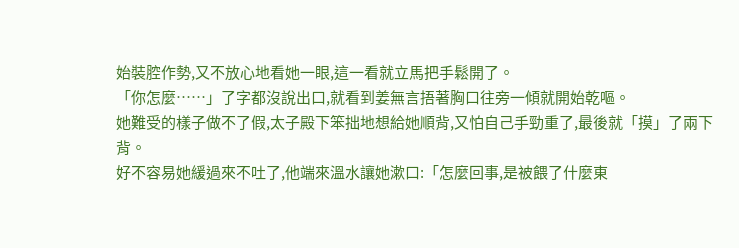始裝腔作勢,又不放心地看她一眼,這一看就立馬把手鬆開了。
「你怎麼……」了字都沒說出口,就看到姜無言捂著胸口往旁一傾就開始乾嘔。
她難受的樣子做不了假,太子殿下笨拙地想給她順背,又怕自己手勁重了,最後就「摸」了兩下背。
好不容易她緩過來不吐了,他端來溫水讓她漱口:「怎麼回事,是被餵了什麼東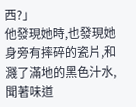西?」
他發現她時,也發現她身旁有摔碎的瓷片,和濺了滿地的黑色汁水,聞著味道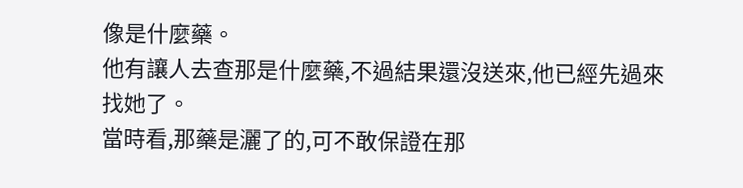像是什麼藥。
他有讓人去查那是什麼藥,不過結果還沒送來,他已經先過來找她了。
當時看,那藥是灑了的,可不敢保證在那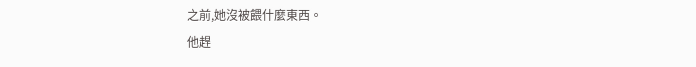之前,她沒被餵什麼東西。
他趕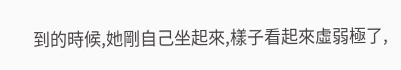到的時候,她剛自己坐起來,樣子看起來虛弱極了,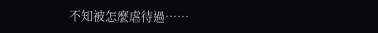不知被怎麼虐待過……